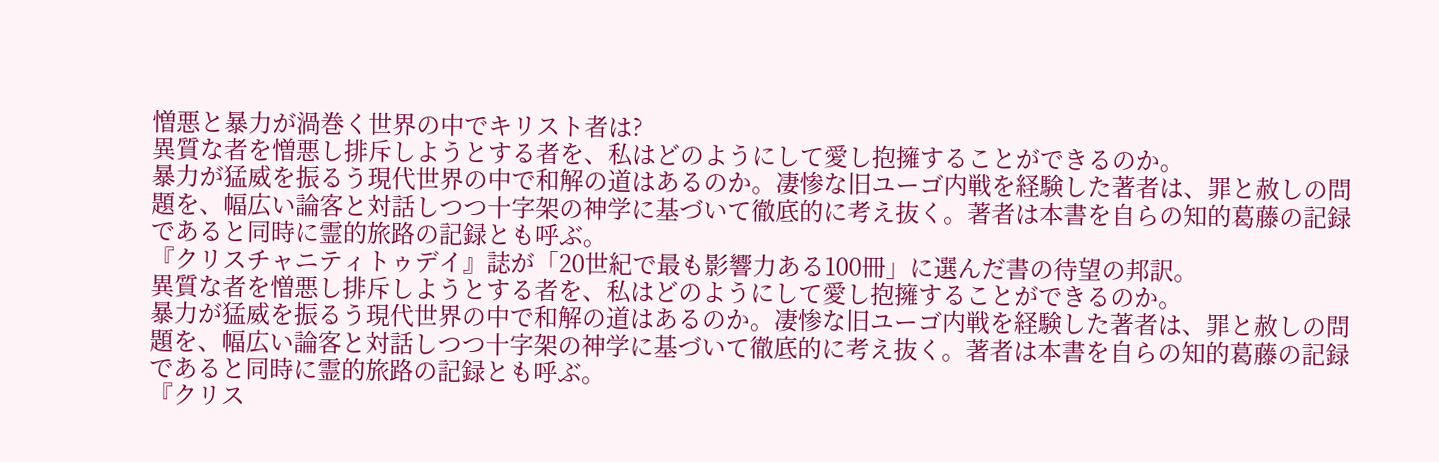憎悪と暴力が渦巻く世界の中でキリスト者は?
異質な者を憎悪し排斥しようとする者を、私はどのようにして愛し抱擁することができるのか。
暴力が猛威を振るう現代世界の中で和解の道はあるのか。凄惨な旧ユーゴ内戦を経験した著者は、罪と赦しの問題を、幅広い論客と対話しつつ十字架の神学に基づいて徹底的に考え抜く。著者は本書を自らの知的葛藤の記録であると同時に霊的旅路の記録とも呼ぶ。
『クリスチャニティトゥデイ』誌が「20世紀で最も影響力ある100冊」に選んだ書の待望の邦訳。
異質な者を憎悪し排斥しようとする者を、私はどのようにして愛し抱擁することができるのか。
暴力が猛威を振るう現代世界の中で和解の道はあるのか。凄惨な旧ユーゴ内戦を経験した著者は、罪と赦しの問題を、幅広い論客と対話しつつ十字架の神学に基づいて徹底的に考え抜く。著者は本書を自らの知的葛藤の記録であると同時に霊的旅路の記録とも呼ぶ。
『クリス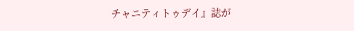チャニティトゥデイ』誌が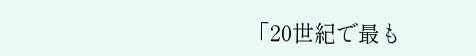「20世紀で最も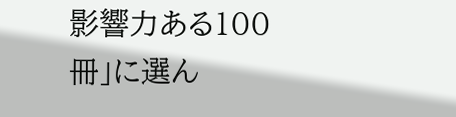影響力ある100冊」に選ん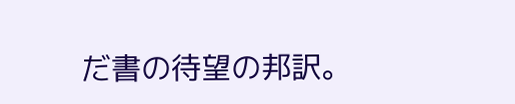だ書の待望の邦訳。